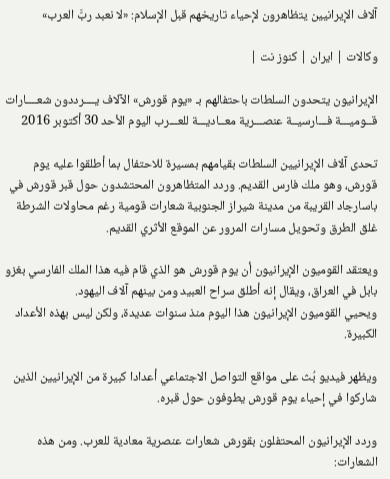آلاف الإيرانيين يتظاهرون لإحياء تاريخهم قبل الإسلام: «لا نعبد ربَّ العرب»

وكالات | ايران | كنوز نت |

الإيرانيون يتحدون السلطات باحتفالهم بـ «يوم قورش» الآلاف يــــرددون شعــــارات قــوميـــة فـــارسيــة عنصـــرية معــاديـــة للعـــرب اليوم الأحد 30 أكتوبر 2016

تحدى آلاف الإيرانيين السلطات بقيامهم بمسيرة للاحتفال بما أطلقوا عليه يوم قورش، وهو ملك فارس القديم. وردد المتظاهرون المحتشدون حول قبر قورش في باسارجاد القريبة من مدينة شيراز الجنوبية شعارات قومية رغم محاولات الشرطة غلق الطرق وتحويل مسارات المرور عن الموقع الأثري القديم.

ويعتقد القوميون الإيرانيون أن يوم قورش هو الذي قام فيه هذا الملك الفارسي بغزو بابل في العراق، ويقال إنه أطلق سراح العبيد ومن بينهم آلاف اليهود.
ويحيي القوميون الإيرانيون هذا اليوم منذ سنوات عديدة، ولكن ليس بهذه الأعداد الكبيرة.

ويظهر فيديو بُث على مواقع التواصل الاجتماعي أعدادا كبيرة من الإيرانيين الذين شاركوا في إحياء يوم قورش يطوفون حول قبره.

وردد الإيرانيون المحتفلون بقورش شعارات عنصرية معادية للعرب. ومن هذه الشعارات: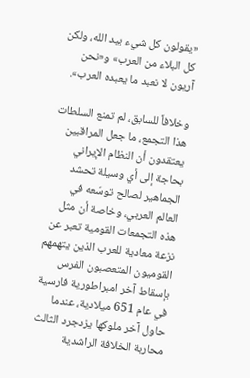«يقولون كل شيء بيد الله، ولكن كل البلاء من العرب» و«نحن آريون لا نعبد ما يعبده العرب».

وخلافاً للسابق، لم تمنع السلطات هذا التجمع، ما جعل المراقبين يعتقدون أن النظام الإيراني بحاجة إلى أي وسيلة تحشد الجماهير لصالح توسّعه في العالم العربي، وخاصة أن مثل هذه التجمعات القومية تعبر عن نزعة معادية للعرب الذين يتهمهم القوميون المتعصبون الفرس بإسقاط آخر امبراطورية فارسية في عام 651 ميلادية، عندما حاول آخر ملوكها يزدجرد الثالث محاربة الخلافة الراشدية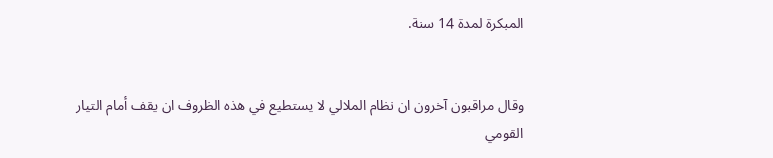المبكرة لمدة 14 سنة.


وقال مراقبون آخرون ان نظام الملالي لا يستطيع في هذه الظروف ان يقف أمام التيار القومي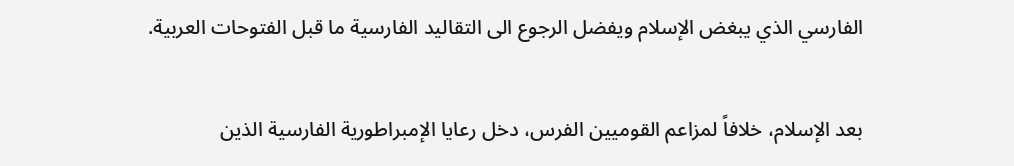الفارسي الذي يبغض الإسلام ويفضل الرجوع الى التقاليد الفارسية ما قبل الفتوحات العربية.

بعد الإسلام، خلافاً لمزاعم القوميين الفرس، دخل رعايا الإمبراطورية الفارسية الذين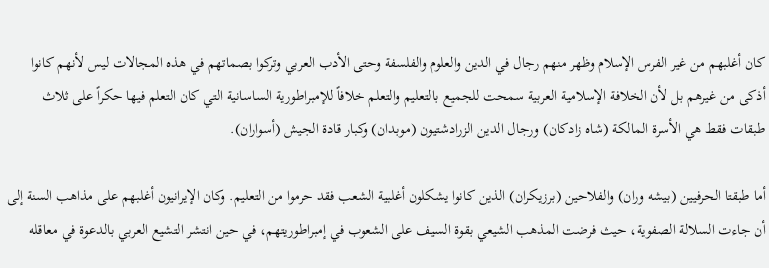كان أغلبهم من غير الفرس الإسلام وظهر منهم رجال في الدين والعلوم والفلسفة وحتى الأدب العربي وتركوا بصماتهم في هذه المجالات ليس لأنهم كانوا أذكى من غيرهم بل لأن الخلافة الإسلامية العربية سمحت للجميع بالتعليم والتعلم خلافاً للإمبراطورية الساسانية التي كان التعلم فيها حكراً على ثلاث طبقات فقط هي الأسرة المالكة (شاه زادكان) ورجال الدين الزرادشتيون (موبدان) وكبار قادة الجيش (أسواران).

أما طبقتا الحرفيين (بيشه وران) والفلاحين (برزيكران) الذين كانوا يشكلون أغلبية الشعب فقد حرموا من التعليم. وكان الإيرانيون أغلبهم على مذاهب السنة إلى أن جاءت السلالة الصفوية، حيث فرضت المذهب الشيعي بقوة السيف على الشعوب في إمبراطوريتهم، في حين انتشر التشيع العربي بالدعوة في معاقله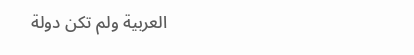العربية ولم تكن دولة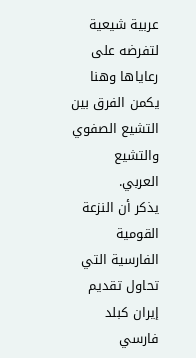عربية شيعية لتفرضه على رعاياها وهنا يكمن الفرق بين التشيع الصفوي والتشيع العربي.
يذكر أن النزعة القومية الفارسية التي تحاول تقديم إيران كبلد فارسي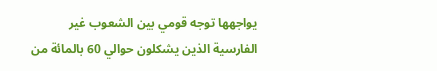يواجهها توجه قومي بين الشعوب غير الفارسية الذين يشكلون حوالي 60 بالمائة من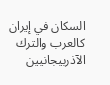السكان في إيران كالعرب والترك الآذربيجانيين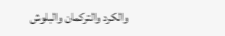والكرد والتركمان والبلوش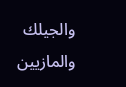والجيلك والمازيين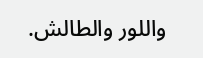واللور والطالش.